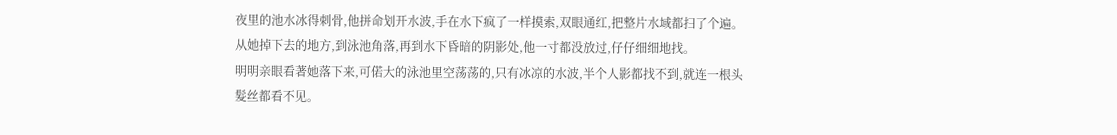夜里的池水冰得刺骨,他拼命划开水波,手在水下疯了一样摸索,双眼通红,把整片水域都扫了个遍。
从她掉下去的地方,到泳池角落,再到水下昏暗的阴影处,他一寸都没放过,仔仔细细地找。
明明亲眼看著她落下来,可偌大的泳池里空荡荡的,只有冰凉的水波,半个人影都找不到,就连一根头髮丝都看不见。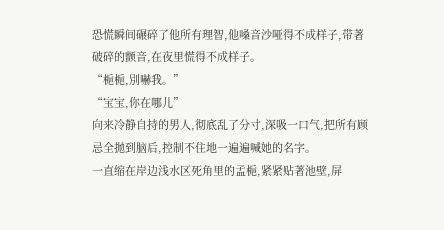恐慌瞬间碾碎了他所有理智,他嗓音沙哑得不成样子,带著破碎的颤音,在夜里慌得不成样子。
“梔梔,別嚇我。”
“宝宝,你在哪儿”
向来冷静自持的男人,彻底乱了分寸,深吸一口气,把所有顾忌全拋到脑后,控制不住地一遍遍喊她的名字。
一直缩在岸边浅水区死角里的孟梔,紧紧贴著池壁,屏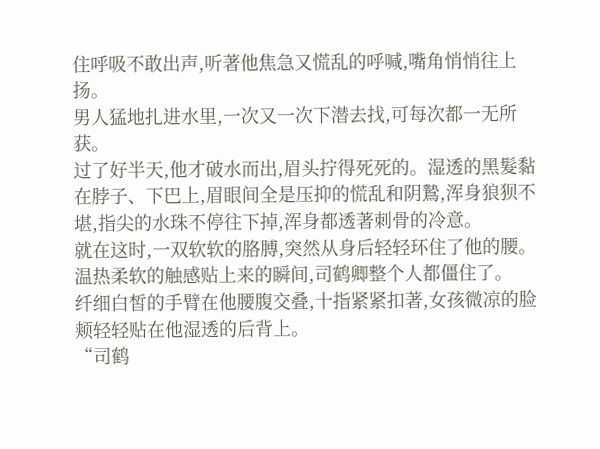住呼吸不敢出声,听著他焦急又慌乱的呼喊,嘴角悄悄往上扬。
男人猛地扎进水里,一次又一次下潜去找,可每次都一无所获。
过了好半天,他才破水而出,眉头拧得死死的。湿透的黑髮黏在脖子、下巴上,眉眼间全是压抑的慌乱和阴鷙,浑身狼狈不堪,指尖的水珠不停往下掉,浑身都透著刺骨的冷意。
就在这时,一双软软的胳膊,突然从身后轻轻环住了他的腰。
温热柔软的触感贴上来的瞬间,司鹤卿整个人都僵住了。
纤细白皙的手臂在他腰腹交叠,十指紧紧扣著,女孩微凉的脸颊轻轻贴在他湿透的后背上。
“司鹤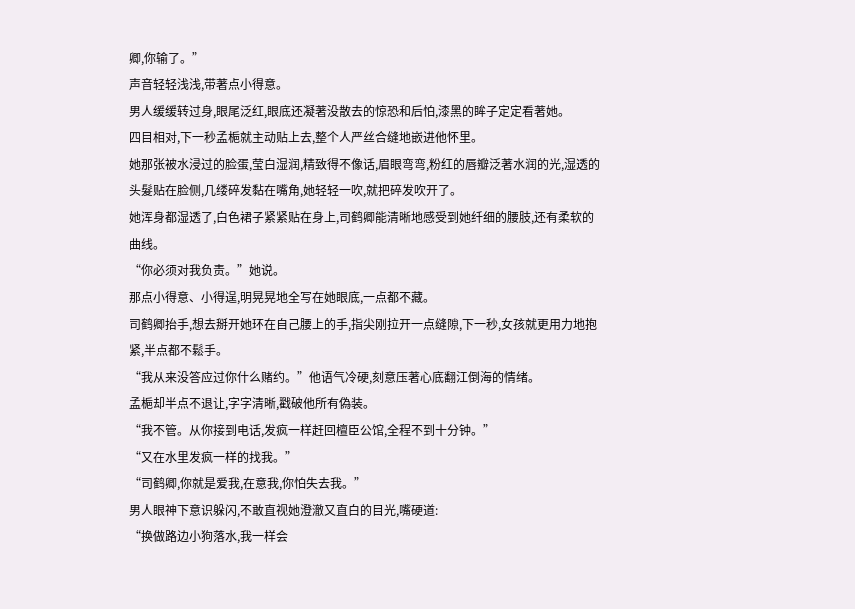卿,你输了。”
声音轻轻浅浅,带著点小得意。
男人缓缓转过身,眼尾泛红,眼底还凝著没散去的惊恐和后怕,漆黑的眸子定定看著她。
四目相对,下一秒孟梔就主动贴上去,整个人严丝合缝地嵌进他怀里。
她那张被水浸过的脸蛋,莹白湿润,精致得不像话,眉眼弯弯,粉红的唇瓣泛著水润的光,湿透的头髮贴在脸侧,几缕碎发黏在嘴角,她轻轻一吹,就把碎发吹开了。
她浑身都湿透了,白色裙子紧紧贴在身上,司鹤卿能清晰地感受到她纤细的腰肢,还有柔软的曲线。
“你必须对我负责。”她说。
那点小得意、小得逞,明晃晃地全写在她眼底,一点都不藏。
司鹤卿抬手,想去掰开她环在自己腰上的手,指尖刚拉开一点缝隙,下一秒,女孩就更用力地抱紧,半点都不鬆手。
“我从来没答应过你什么赌约。”他语气冷硬,刻意压著心底翻江倒海的情绪。
孟梔却半点不退让,字字清晰,戳破他所有偽装。
“我不管。从你接到电话,发疯一样赶回檀臣公馆,全程不到十分钟。”
“又在水里发疯一样的找我。”
“司鹤卿,你就是爱我,在意我,你怕失去我。”
男人眼神下意识躲闪,不敢直视她澄澈又直白的目光,嘴硬道:
“换做路边小狗落水,我一样会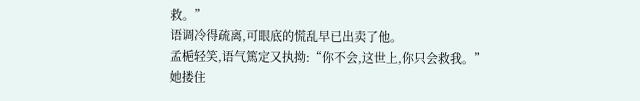救。”
语调冷得疏离,可眼底的慌乱早已出卖了他。
孟梔轻笑,语气篤定又执拗:“你不会,这世上,你只会救我。”
她搂住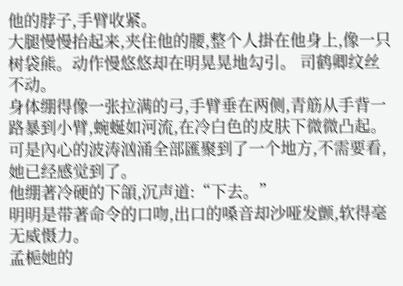他的脖子,手臂收紧。
大腿慢慢抬起来,夹住他的腰,整个人掛在他身上,像一只树袋熊。动作慢悠悠却在明晃晃地勾引。 司鹤卿纹丝不动。
身体绷得像一张拉满的弓,手臂垂在两侧,青筋从手背一路暴到小臂,蜿蜒如河流,在冷白色的皮肤下微微凸起。
可是內心的波涛汹涌全部匯聚到了一个地方,不需要看,她已经感觉到了。
他绷著冷硬的下頜,沉声道:“下去。”
明明是带著命令的口吻,出口的嗓音却沙哑发颤,软得毫无威慑力。
孟梔她的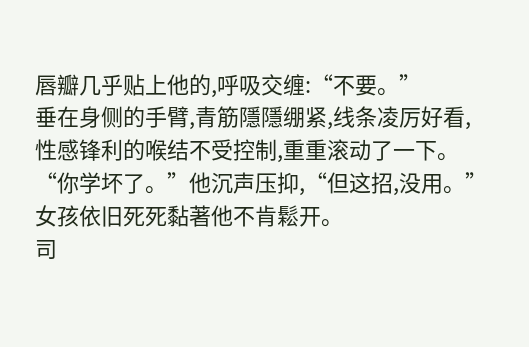唇瓣几乎贴上他的,呼吸交缠:“不要。”
垂在身侧的手臂,青筋隱隱绷紧,线条凌厉好看,性感锋利的喉结不受控制,重重滚动了一下。
“你学坏了。”他沉声压抑,“但这招,没用。”
女孩依旧死死黏著他不肯鬆开。
司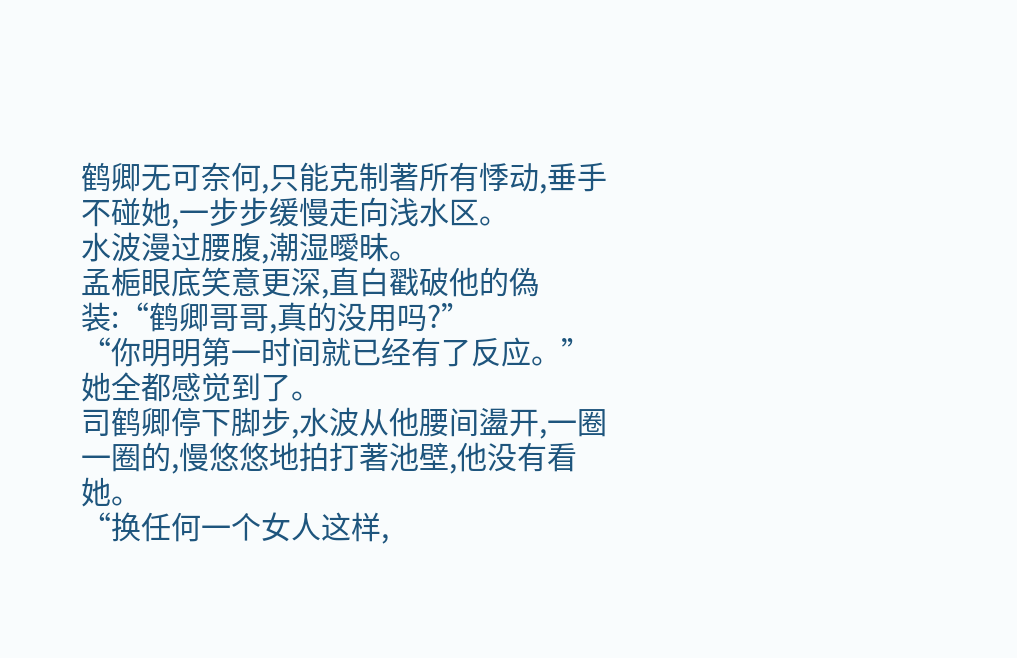鹤卿无可奈何,只能克制著所有悸动,垂手不碰她,一步步缓慢走向浅水区。
水波漫过腰腹,潮湿曖昧。
孟梔眼底笑意更深,直白戳破他的偽装:“鹤卿哥哥,真的没用吗?”
“你明明第一时间就已经有了反应。”
她全都感觉到了。
司鹤卿停下脚步,水波从他腰间盪开,一圈一圈的,慢悠悠地拍打著池壁,他没有看她。
“换任何一个女人这样,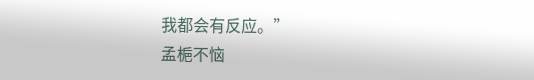我都会有反应。”
孟梔不恼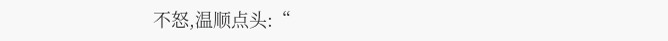不怒,温顺点头:“